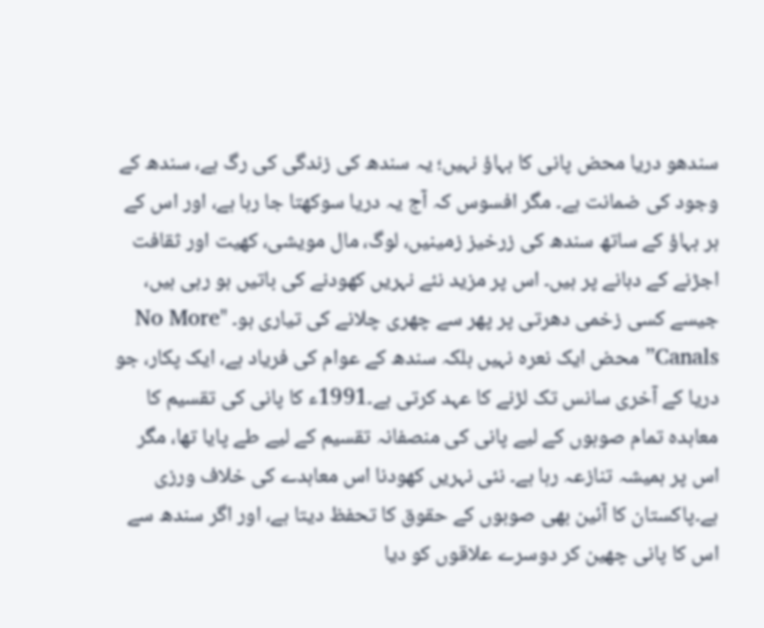سندھو دریا محض پانی کا بہاؤ نہیں؛ یہ سندھ کی زندگی کی رگ ہے، سندھ کے وجود کی ضمانت ہے۔ مگر افسوس کہ آج یہ دریا سوکھتا جا رہا ہے، اور اس کے ہر بہاؤ کے ساتھ سندھ کی زرخیز زمینیں، لوگ، مال مویشی، کھیت اور ثقافت اجڑنے کے دہانے پر ہیں۔ اس پر مزید نئے نہریں کھودنے کی باتیں ہو رہی ہیں، جیسے کسی زخمی دھرتی پر پھر سے چھری چلانے کی تیاری ہو۔ "No More Canals” محض ایک نعرہ نہیں بلکہ سندھ کے عوام کی فریاد ہے، ایک پکار، جو دریا کے آخری سانس تک لڑنے کا عہد کرتی ہے۔1991ء کا پانی کی تقسیم کا معاہدہ تمام صوبوں کے لیے پانی کی منصفانہ تقسیم کے لیے طے پایا تھا، مگر اس پر ہمیشہ تنازعہ رہا ہے۔ نئی نہریں کھودنا اس معاہدے کی خلاف ورزی ہے۔پاکستان کا آئین بھی صوبوں کے حقوق کا تحفظ دیتا ہے، اور اگر سندھ سے اس کا پانی چھین کر دوسرے علاقوں کو دیا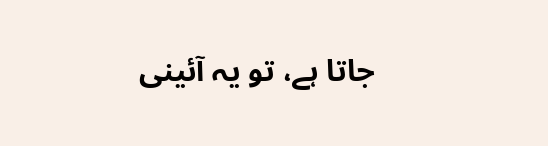جاتا ہے، تو یہ آئینی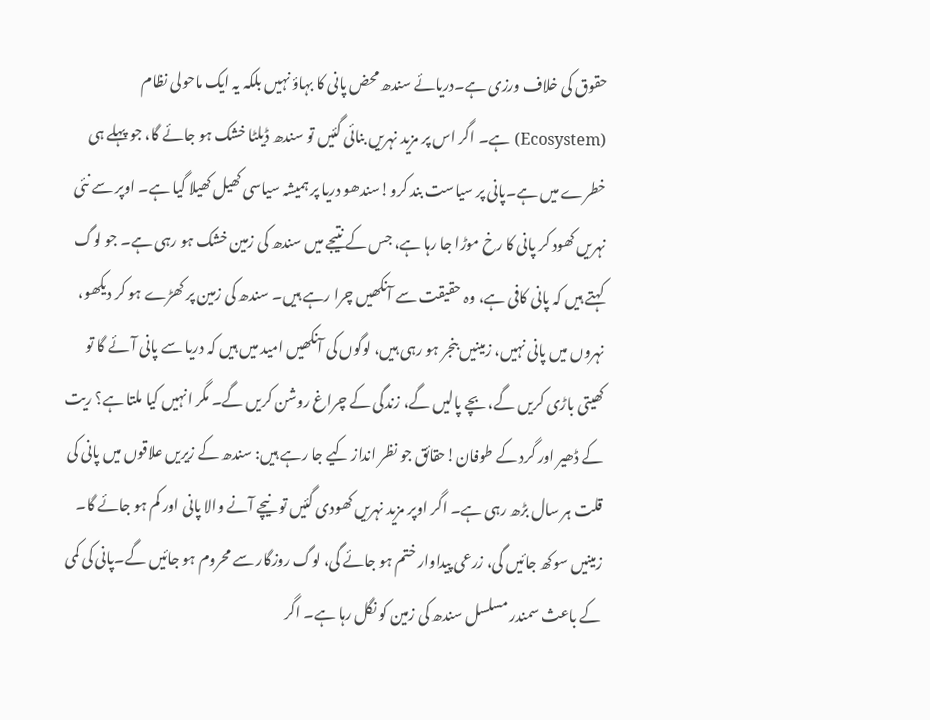حقوق کی خلاف ورزی ہے۔دریائے سندھ محض پانی کا بہاؤ نہیں بلکہ یہ ایک ماحولی نظام (Ecosystem) ہے۔ اگر اس پر مزید نہریں بنائی گئیں تو سندھ ڈیلٹا خشک ہو جائے گا، جو پہلے ہی خطرے میں ہے۔پانی پر سیاست بند کرو!سندھو دریا پر ہمیشہ سیاسی کھیل کھیلا گیا ہے۔ اوپر سے نئی نہریں کھود کر پانی کا رخ موڑا جا رہا ہے، جس کے نتیجے میں سندھ کی زمین خشک ہو رہی ہے۔ جو لوگ کہتے ہیں کہ پانی کافی ہے، وہ حقیقت سے آنکھیں چرا رہے ہیں۔ سندھ کی زمین پر کھڑے ہو کر دیکھو، نہروں میں پانی نہیں، زمینیں بنجر ہو رہی ہیں، لوگوں کی آنکھیں امید میں ہیں کہ دریا سے پانی آئے گا تو کھیتی باڑی کریں گے، بچے پالیں گے، زندگی کے چراغ روشن کریں گے۔ مگر انہیں کیا ملتا ہے؟ ریت کے ڈھیر اور گرد کے طوفان!حقائق جو نظر انداز کیے جا رہے ہیں: سندھ کے زیریں علاقوں میں پانی کی قلت ہر سال بڑھ رہی ہے۔ اگر اوپر مزید نہریں کھودی گئیں تو نیچے آنے والا پانی اور کم ہو جائے گا۔ زمینیں سوکھ جائیں گی، زرعی پیداوار ختم ہو جائے گی، لوگ روزگار سے محروم ہو جائیں گے۔پانی کی کمی کے باعث سمندر مسلسل سندھ کی زمین کو نگل رہا ہے۔ اگر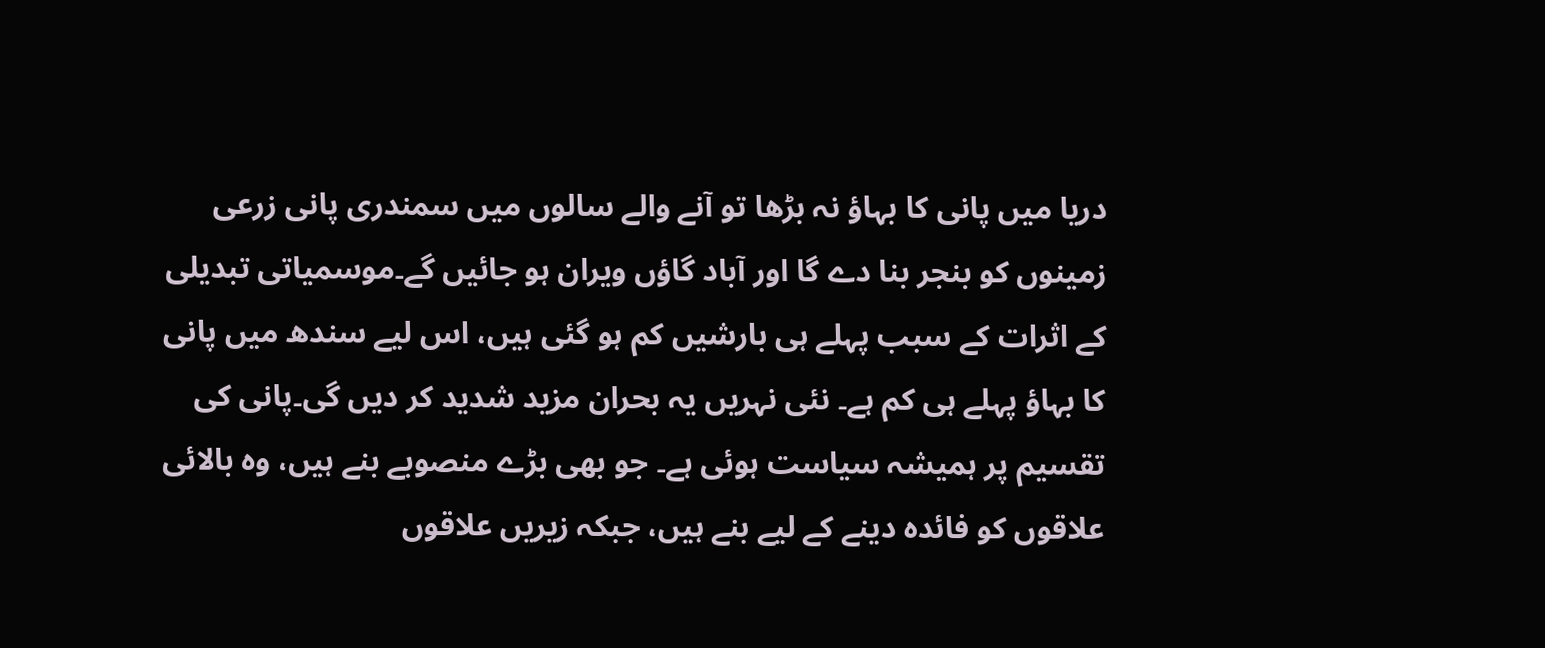دریا میں پانی کا بہاؤ نہ بڑھا تو آنے والے سالوں میں سمندری پانی زرعی زمینوں کو بنجر بنا دے گا اور آباد گاؤں ویران ہو جائیں گے۔موسمیاتی تبدیلی کے اثرات کے سبب پہلے ہی بارشیں کم ہو گئی ہیں، اس لیے سندھ میں پانی کا بہاؤ پہلے ہی کم ہے۔ نئی نہریں یہ بحران مزید شدید کر دیں گی۔پانی کی تقسیم پر ہمیشہ سیاست ہوئی ہے۔ جو بھی بڑے منصوبے بنے ہیں، وہ بالائی علاقوں کو فائدہ دینے کے لیے بنے ہیں، جبکہ زیریں علاقوں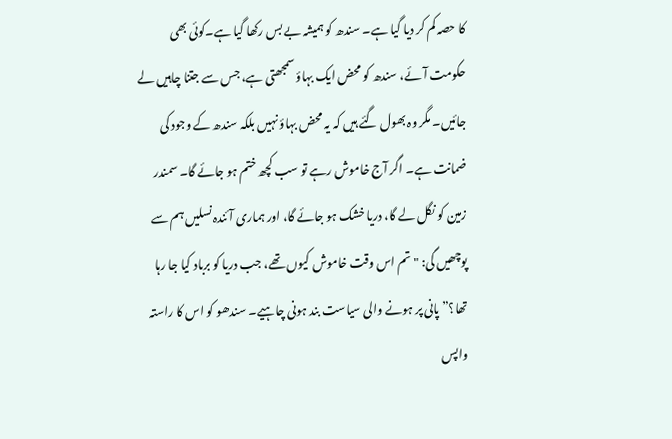کا حصہ کم کر دیا گیا ہے۔ سندھ کو ہمیشہ بے بس رکھا گیا ہے۔کوئی بھی حکومت آئے، سندھ کو محض ایک بہاؤ سمجھتی ہے، جس سے جتنا چاہیں لے جائیں۔ مگر وہ بھول گئے ہیں کہ یہ محض بہاؤ نہیں بلکہ سندھ کے وجود کی ضمانت ہے۔ اگر آج خاموش رہے تو سب کچھ ختم ہو جائے گا۔ سمندر زمین کو نگل لے گا، دریا خشک ہو جائے گا، اور ہماری آئندہ نسلیں ہم سے پوچھیں گی: "تم اس وقت خاموش کیوں تھے، جب دریا کو برباد کیا جا رہا تھا؟”پانی پر ہونے والی سیاست بند ہونی چاہیے۔ سندھو کو اس کا راستہ واپس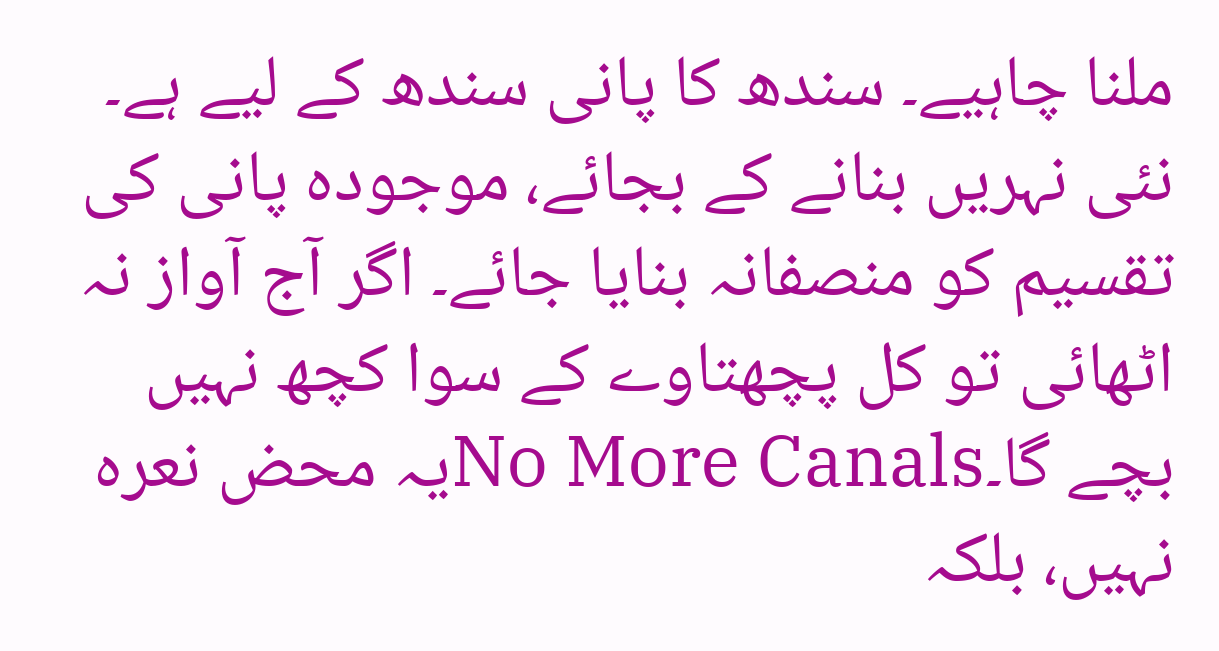ملنا چاہیے۔ سندھ کا پانی سندھ کے لیے ہے۔ نئی نہریں بنانے کے بجائے، موجودہ پانی کی تقسیم کو منصفانہ بنایا جائے۔ اگر آج آواز نہ اٹھائی تو کل پچھتاوے کے سوا کچھ نہیں بچے گا۔No More Canalsیہ محض نعرہ نہیں، بلکہ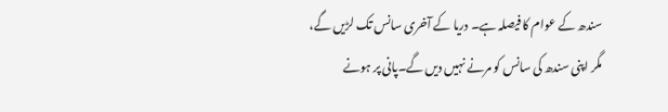سندھ کے عوام کا فیصلہ ہے۔ دریا کے آخری سانس تک لڑیں گے، مگر اپنی سندھ کی سانس کو مرنے نہیں دیں گے۔پانی پر ہونے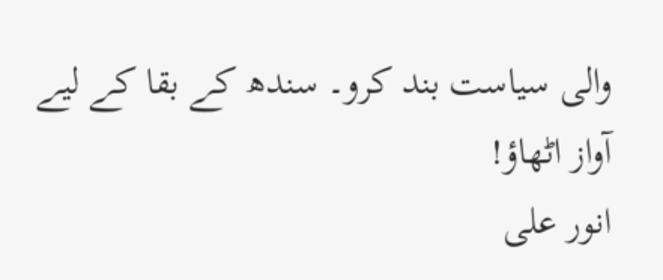والی سیاست بند کرو۔ سندھ کے بقا کے لیے آواز اٹھاؤ!
انور علی